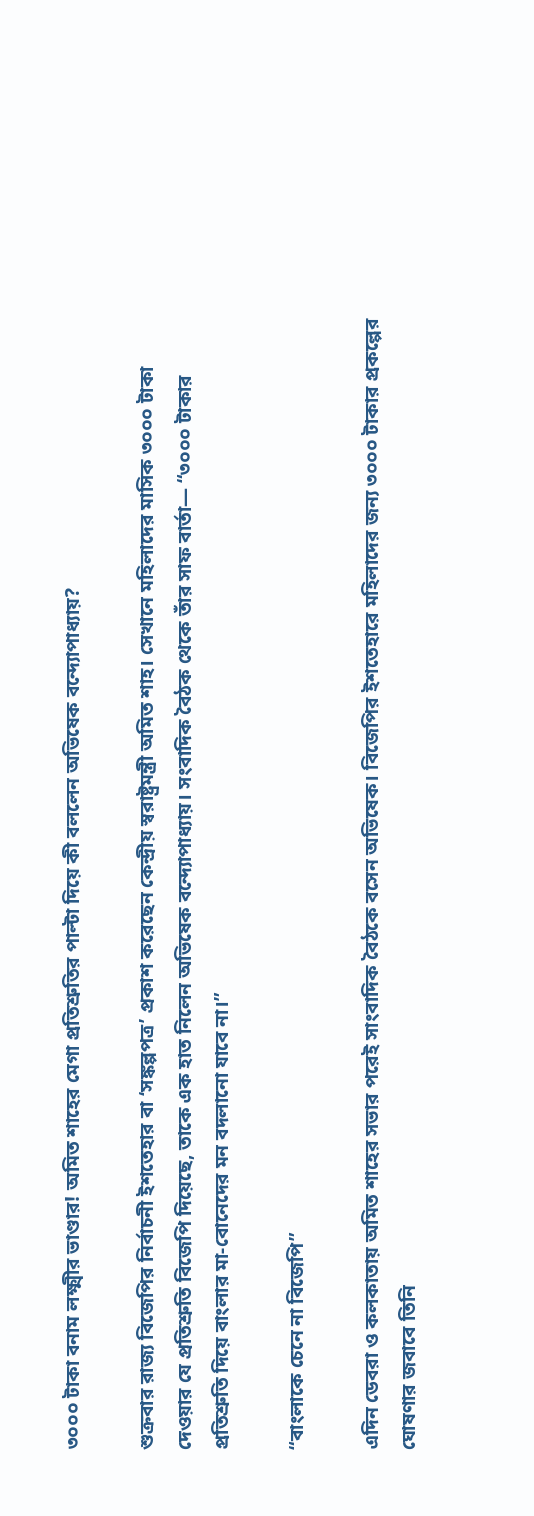৩০০০ টাকা বনাম লক্ষ্মীর ভাণ্ডার! অমিত শাহের মেগা প্রতিশ্রুতির পাল্টা দিয়ে কী বললেন অভিষেক বন্দ্যোপাধ্যায়?

শুক্রবার রাজ্য বিজেপির নির্বাচনী ইশতেহার বা ‘সঙ্কল্পপত্র’ প্রকাশ করেছেন কেন্দ্রীয় স্বরাষ্ট্রমন্ত্রী অমিত শাহ। সেখানে মহিলাদের মাসিক ৩০০০ টাকা দেওয়ার যে প্রতিশ্রুতি বিজেপি দিয়েছে, তাকে এক হাত নিলেন অভিষেক বন্দ্যোপাধ্যায়। সংবাদিক বৈঠক থেকে তাঁর সাফ বার্তা— “৩০০০ টাকার প্রতিশ্রুতি দিয়ে বাংলার মা-বোনেদের মন বদলানো যাবে না।”

“বাংলাকে চেনে না বিজেপি”

এদিন ডেবরা ও কলকাতায় অমিত শাহের সভার পরেই সাংবাদিক বৈঠকে বসেন অভিষেক। বিজেপির ইশতেহারে মহিলাদের জন্য ৩০০০ টাকার প্রকল্পের ঘোষণার জবাবে তিনি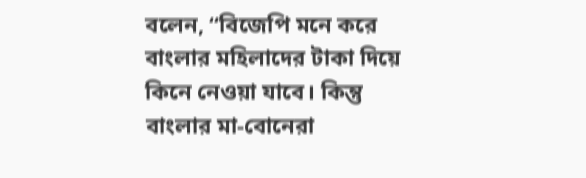বলেন, “বিজেপি মনে করে বাংলার মহিলাদের টাকা দিয়ে কিনে নেওয়া যাবে। কিন্তু বাংলার মা-বোনেরা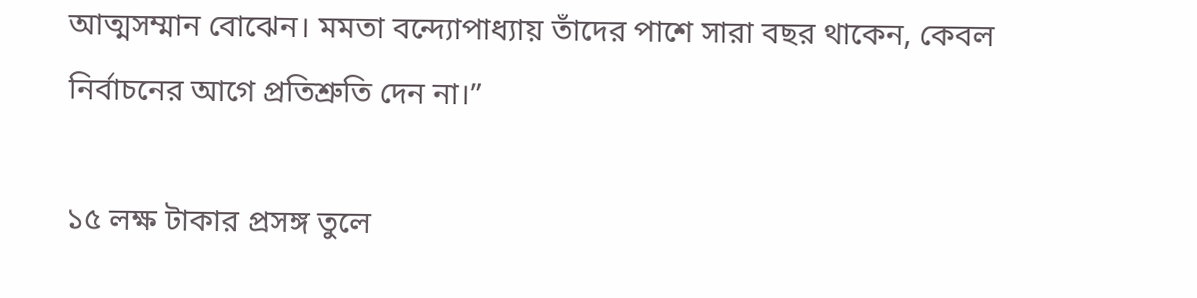আত্মসম্মান বোঝেন। মমতা বন্দ্যোপাধ্যায় তাঁদের পাশে সারা বছর থাকেন, কেবল নির্বাচনের আগে প্রতিশ্রুতি দেন না।”

১৫ লক্ষ টাকার প্রসঙ্গ তুলে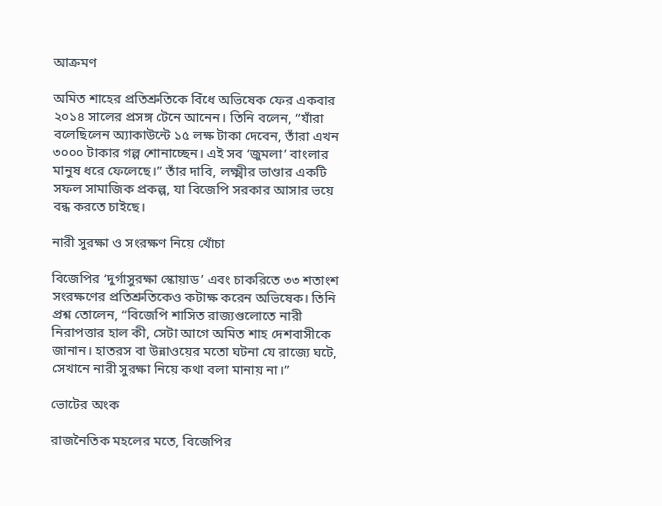আক্রমণ

অমিত শাহের প্রতিশ্রুতিকে বিঁধে অভিষেক ফের একবার ২০১৪ সালের প্রসঙ্গ টেনে আনেন। তিনি বলেন, “যাঁরা বলেছিলেন অ্যাকাউন্টে ১৫ লক্ষ টাকা দেবেন, তাঁরা এখন ৩০০০ টাকার গল্প শোনাচ্ছেন। এই সব ‘জুমলা’ বাংলার মানুষ ধরে ফেলেছে।” তাঁর দাবি, লক্ষ্মীর ভাণ্ডার একটি সফল সামাজিক প্রকল্প, যা বিজেপি সরকার আসার ভয়ে বন্ধ করতে চাইছে।

নারী সুরক্ষা ও সংরক্ষণ নিয়ে খোঁচা

বিজেপির ‘দুর্গাসুরক্ষা স্কোয়াড’ এবং চাকরিতে ৩৩ শতাংশ সংরক্ষণের প্রতিশ্রুতিকেও কটাক্ষ করেন অভিষেক। তিনি প্রশ্ন তোলেন, “বিজেপি শাসিত রাজ্যগুলোতে নারী নিরাপত্তার হাল কী, সেটা আগে অমিত শাহ দেশবাসীকে জানান। হাতরস বা উন্নাওয়ের মতো ঘটনা যে রাজ্যে ঘটে, সেখানে নারী সুরক্ষা নিয়ে কথা বলা মানায় না।”

ভোটের অংক

রাজনৈতিক মহলের মতে, বিজেপির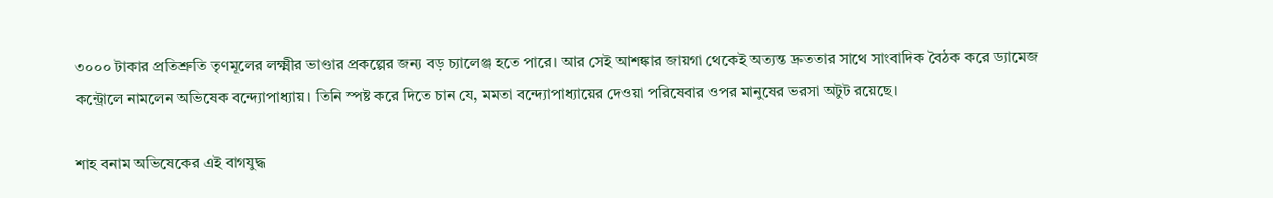৩০০০ টাকার প্রতিশ্রুতি তৃণমূলের লক্ষ্মীর ভাণ্ডার প্রকল্পের জন্য বড় চ্যালেঞ্জ হতে পারে। আর সেই আশঙ্কার জায়গা থেকেই অত্যন্ত দ্রুততার সাথে সাংবাদিক বৈঠক করে ড্যামেজ কন্ট্রোলে নামলেন অভিষেক বন্দ্যোপাধ্যায়। তিনি স্পষ্ট করে দিতে চান যে, মমতা বন্দ্যোপাধ্যায়ের দেওয়া পরিষেবার ওপর মানুষের ভরসা অটুট রয়েছে।

শাহ বনাম অভিষেকের এই বাগযুদ্ধ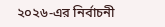২০২৬-এর নির্বাচনী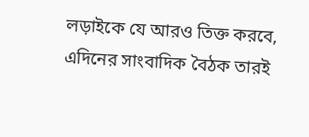লড়াইকে যে আরও তিক্ত করবে, এদিনের সাংবাদিক বৈঠক তারই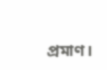প্রমাণ।